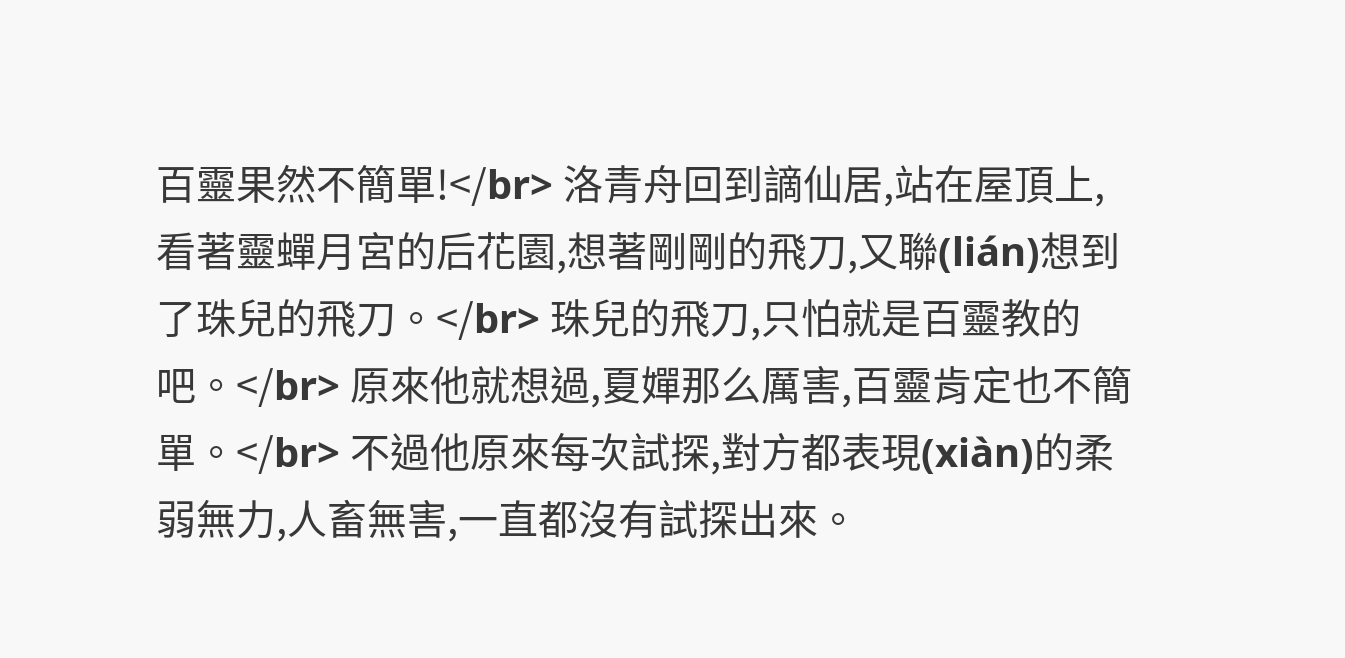百靈果然不簡單!</br> 洛青舟回到謫仙居,站在屋頂上,看著靈蟬月宮的后花園,想著剛剛的飛刀,又聯(lián)想到了珠兒的飛刀。</br> 珠兒的飛刀,只怕就是百靈教的吧。</br> 原來他就想過,夏嬋那么厲害,百靈肯定也不簡單。</br> 不過他原來每次試探,對方都表現(xiàn)的柔弱無力,人畜無害,一直都沒有試探出來。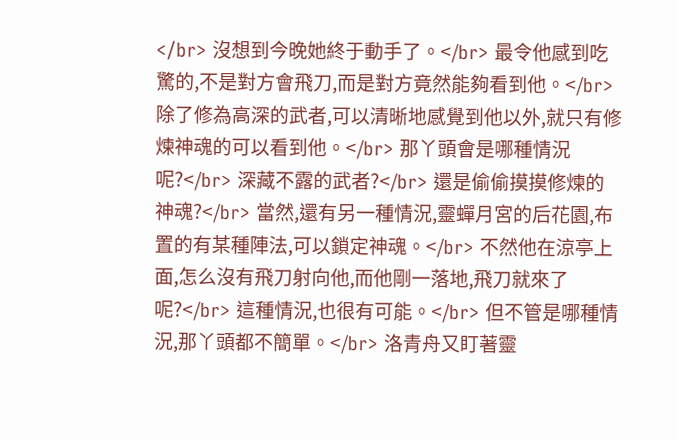</br> 沒想到今晚她終于動手了。</br> 最令他感到吃驚的,不是對方會飛刀,而是對方竟然能夠看到他。</br> 除了修為高深的武者,可以清晰地感覺到他以外,就只有修煉神魂的可以看到他。</br> 那丫頭會是哪種情況呢?</br> 深藏不露的武者?</br> 還是偷偷摸摸修煉的神魂?</br> 當然,還有另一種情況,靈蟬月宮的后花園,布置的有某種陣法,可以鎖定神魂。</br> 不然他在涼亭上面,怎么沒有飛刀射向他,而他剛一落地,飛刀就來了呢?</br> 這種情況,也很有可能。</br> 但不管是哪種情況,那丫頭都不簡單。</br> 洛青舟又盯著靈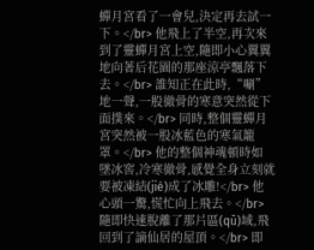蟬月宮看了一會兒,決定再去試一下。</br> 他飛上了半空,再次來到了靈蟬月宮上空,隨即小心翼翼地向著后花園的那座涼亭飄落下去。</br> 誰知正在此時,“唰”地一聲,一股徹骨的寒意突然從下面撲來。</br> 同時,整個靈蟬月宮突然被一股冰藍色的寒氣籠罩。</br> 他的整個神魂頓時如墜冰窖,冷寒徹骨,感覺全身立刻就要被凍結(jié)成了冰雕!</br> 他心頭一驚,慌忙向上飛去。</br> 隨即快速脫離了那片區(qū)域,飛回到了謫仙居的屋頂。</br> 即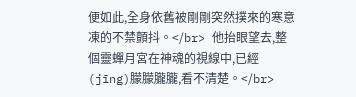便如此,全身依舊被剛剛突然撲來的寒意凍的不禁顫抖。</br> 他抬眼望去,整個靈蟬月宮在神魂的視線中,已經(jīng)朦朦朧朧,看不清楚。</br>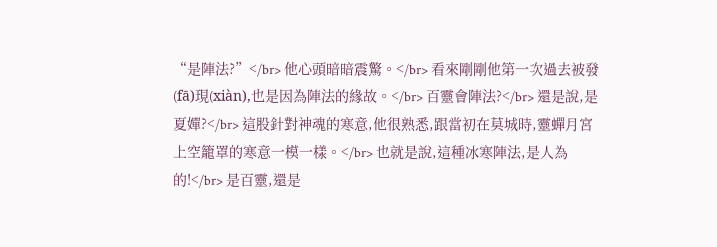“是陣法?”</br> 他心頭暗暗震驚。</br> 看來剛剛他第一次過去被發(fā)現(xiàn),也是因為陣法的緣故。</br> 百靈會陣法?</br> 還是說,是夏嬋?</br> 這股針對神魂的寒意,他很熟悉,跟當初在莫城時,靈蟬月宮上空籠罩的寒意一模一樣。</br> 也就是說,這種冰寒陣法,是人為的!</br> 是百靈,還是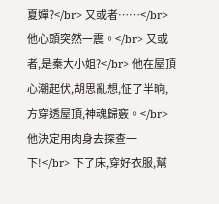夏嬋?</br> 又或者……</br> 他心頭突然一震。</br> 又或者,是秦大小姐?</br> 他在屋頂心潮起伏,胡思亂想,怔了半晌,方穿透屋頂,神魂歸竅。</br> 他決定用肉身去探查一下!</br> 下了床,穿好衣服,幫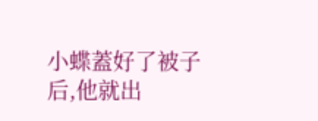小蝶蓋好了被子后,他就出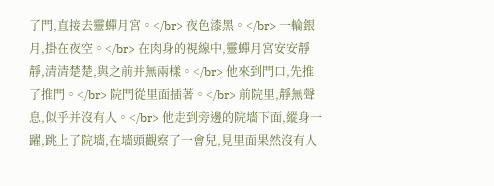了門,直接去靈蟬月宮。</br> 夜色漆黑。</br> 一輪銀月,掛在夜空。</br> 在肉身的視線中,靈蟬月宮安安靜靜,清清楚楚,與之前并無兩樣。</br> 他來到門口,先推了推門。</br> 院門從里面插著。</br> 前院里,靜無聲息,似乎并沒有人。</br> 他走到旁邊的院墻下面,縱身一躍,跳上了院墻,在墻頭觀察了一會兒,見里面果然沒有人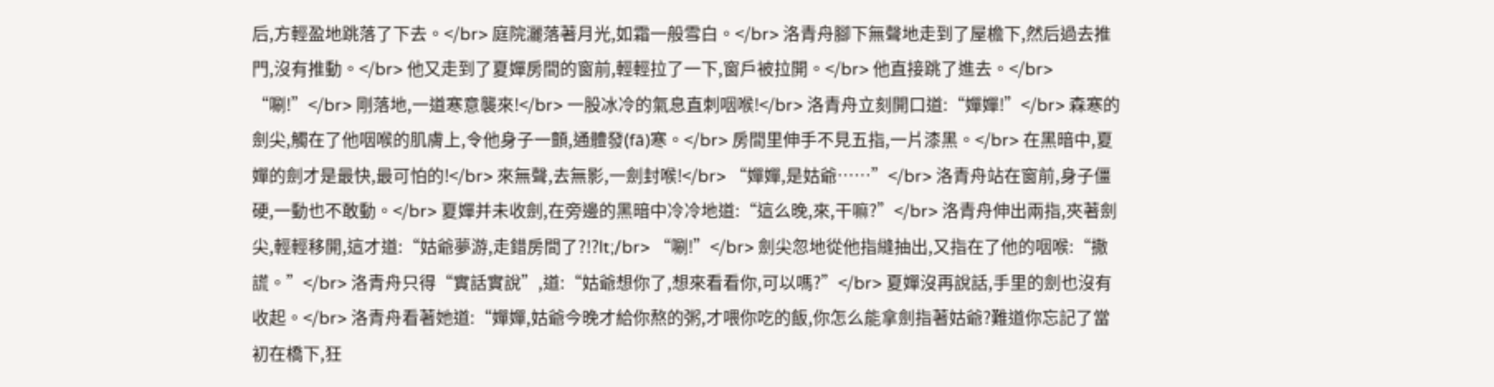后,方輕盈地跳落了下去。</br> 庭院灑落著月光,如霜一般雪白。</br> 洛青舟腳下無聲地走到了屋檐下,然后過去推門,沒有推動。</br> 他又走到了夏嬋房間的窗前,輕輕拉了一下,窗戶被拉開。</br> 他直接跳了進去。</br> “唰!”</br> 剛落地,一道寒意襲來!</br> 一股冰冷的氣息直刺咽喉!</br> 洛青舟立刻開口道:“嬋嬋!”</br> 森寒的劍尖,觸在了他咽喉的肌膚上,令他身子一顫,通體發(fā)寒。</br> 房間里伸手不見五指,一片漆黑。</br> 在黑暗中,夏嬋的劍才是最快,最可怕的!</br> 來無聲,去無影,一劍封喉!</br> “嬋嬋,是姑爺……”</br> 洛青舟站在窗前,身子僵硬,一動也不敢動。</br> 夏嬋并未收劍,在旁邊的黑暗中冷冷地道:“這么晚,來,干嘛?”</br> 洛青舟伸出兩指,夾著劍尖,輕輕移開,這才道:“姑爺夢游,走錯房間了?!?lt;/br> “唰!”</br> 劍尖忽地從他指縫抽出,又指在了他的咽喉:“撒謊。”</br> 洛青舟只得“實話實說”,道:“姑爺想你了,想來看看你,可以嗎?”</br> 夏嬋沒再說話,手里的劍也沒有收起。</br> 洛青舟看著她道:“嬋嬋,姑爺今晚才給你熬的粥,才喂你吃的飯,你怎么能拿劍指著姑爺?難道你忘記了當初在橋下,狂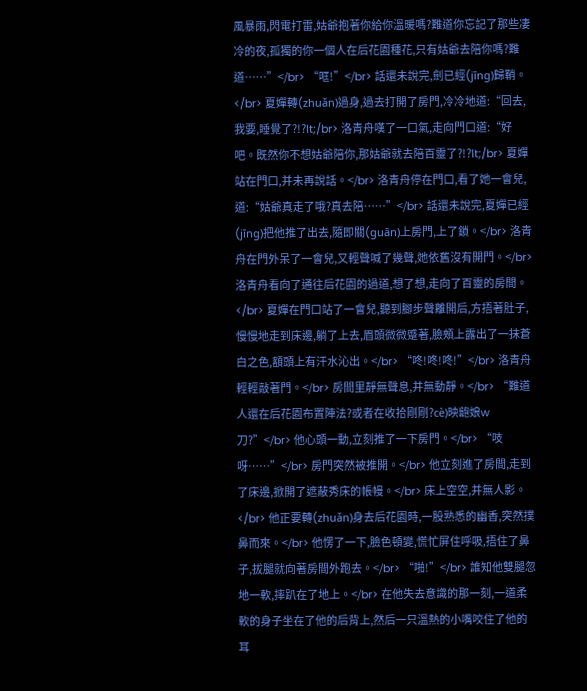風暴雨,閃電打雷,姑爺抱著你給你溫暖嗎?難道你忘記了那些凄冷的夜,孤獨的你一個人在后花園種花,只有姑爺去陪你嗎?難道……”</br> “哐!”</br> 話還未說完,劍已經(jīng)歸鞘。</br> 夏嬋轉(zhuǎn)過身,過去打開了房門,冷冷地道:“回去,我要,睡覺了?!?lt;/br> 洛青舟嘆了一口氣,走向門口道:“好吧。既然你不想姑爺陪你,那姑爺就去陪百靈了?!?lt;/br> 夏嬋站在門口,并未再說話。</br> 洛青舟停在門口,看了她一會兒,道:“姑爺真走了哦?真去陪……”</br> 話還未說完,夏嬋已經(jīng)把他推了出去,隨即關(guān)上房門,上了鎖。</br> 洛青舟在門外呆了一會兒,又輕聲喊了幾聲,她依舊沒有開門。</br> 洛青舟看向了通往后花園的過道,想了想,走向了百靈的房間。</br> 夏嬋在門口站了一會兒,聽到腳步聲離開后,方捂著肚子,慢慢地走到床邊,躺了上去,眉頭微微蹙著,臉頰上露出了一抹蒼白之色,額頭上有汗水沁出。</br> “咚!咚!咚!”</br> 洛青舟輕輕敲著門。</br> 房間里靜無聲息,并無動靜。</br> “難道人還在后花園布置陣法?或者在收拾剛剛?cè)映龅娘w刀?”</br> 他心頭一動,立刻推了一下房門。</br> “吱呀……”</br> 房門突然被推開。</br> 他立刻進了房間,走到了床邊,掀開了遮蔽秀床的帳幔。</br> 床上空空,并無人影。</br> 他正要轉(zhuǎn)身去后花園時,一股熟悉的幽香,突然撲鼻而來。</br> 他愣了一下,臉色頓變,慌忙屏住呼吸,捂住了鼻子,拔腿就向著房間外跑去。</br> “啪!”</br> 誰知他雙腿忽地一軟,摔趴在了地上。</br> 在他失去意識的那一刻,一道柔軟的身子坐在了他的后背上,然后一只溫熱的小嘴咬住了他的耳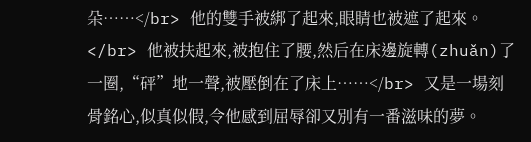朵……</br> 他的雙手被綁了起來,眼睛也被遮了起來。</br> 他被扶起來,被抱住了腰,然后在床邊旋轉(zhuǎn)了一圈,“砰”地一聲,被壓倒在了床上……</br> 又是一場刻骨銘心,似真似假,令他感到屈辱卻又別有一番滋味的夢。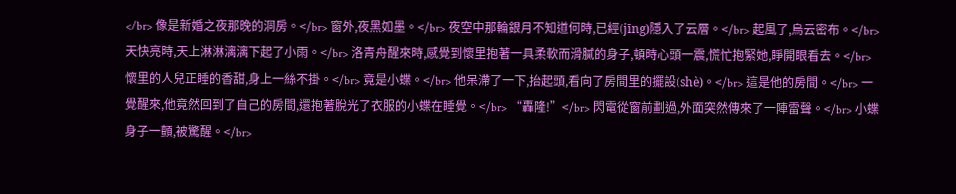</br> 像是新婚之夜那晚的洞房。</br> 窗外,夜黑如墨。</br> 夜空中那輪銀月不知道何時,已經(jīng)隱入了云層。</br> 起風了,烏云密布。</br> 天快亮時,天上淋淋漓漓下起了小雨。</br> 洛青舟醒來時,感覺到懷里抱著一具柔軟而滑膩的身子,頓時心頭一震,慌忙抱緊她,睜開眼看去。</br> 懷里的人兒正睡的香甜,身上一絲不掛。</br> 竟是小蝶。</br> 他呆滯了一下,抬起頭,看向了房間里的擺設(shè)。</br> 這是他的房間。</br> 一覺醒來,他竟然回到了自己的房間,還抱著脫光了衣服的小蝶在睡覺。</br> “轟隆!”</br> 閃電從窗前劃過,外面突然傳來了一陣雷聲。</br> 小蝶身子一顫,被驚醒。</br>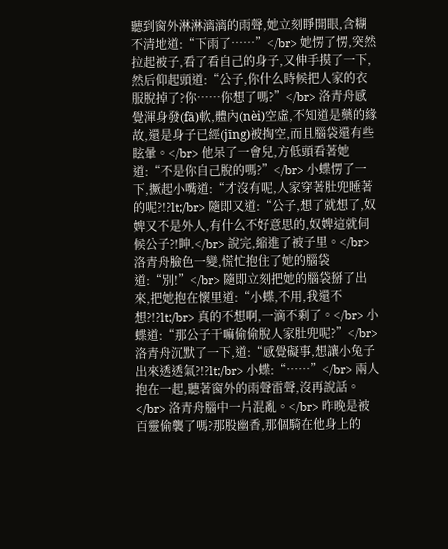聽到窗外淋淋漓漓的雨聲,她立刻睜開眼,含糊不清地道:“下雨了……”</br> 她愣了愣,突然拉起被子,看了看自己的身子,又伸手摸了一下,然后仰起頭道:“公子,你什么時候把人家的衣服脫掉了?你……你想了嗎?”</br> 洛青舟感覺渾身發(fā)軟,體內(nèi)空虛,不知道是藥的緣故,還是身子已經(jīng)被掏空,而且腦袋還有些眩暈。</br> 他呆了一會兒,方低頭看著她道:“不是你自己脫的嗎?”</br> 小蝶愣了一下,撅起小嘴道:“才沒有呢,人家穿著肚兜睡著的呢?!?lt;/br> 隨即又道:“公子,想了就想了,奴婢又不是外人,有什么不好意思的,奴婢這就伺候公子?!眒.</br> 說完,縮進了被子里。</br> 洛青舟臉色一變,慌忙抱住了她的腦袋道:“別!”</br> 隨即立刻把她的腦袋掰了出來,把她抱在懷里道:“小蝶,不用,我還不想?!?lt;/br> 真的不想啊,一滴不剩了。</br> 小蝶道:“那公子干嘛偷偷脫人家肚兜呢?”</br> 洛青舟沉默了一下,道:“感覺礙事,想讓小兔子出來透透氣?!?lt;/br> 小蝶:“……”</br> 兩人抱在一起,聽著窗外的雨聲雷聲,沒再說話。</br> 洛青舟腦中一片混亂。</br> 昨晚是被百靈偷襲了嗎?那股幽香,那個騎在他身上的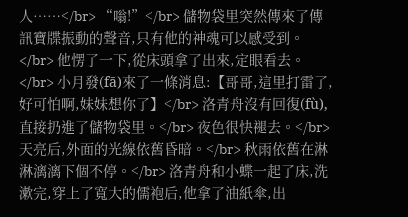人……</br> “嗡!”</br> 儲物袋里突然傳來了傳訊寶牒振動的聲音,只有他的神魂可以感受到。</br> 他愣了一下,從床頭拿了出來,定眼看去。</br> 小月發(fā)來了一條消息:【哥哥,這里打雷了,好可怕啊,妹妹想你了】</br> 洛青舟沒有回復(fù),直接扔進了儲物袋里。</br> 夜色很快褪去。</br> 天亮后,外面的光線依舊昏暗。</br> 秋雨依舊在淋淋漓漓下個不停。</br> 洛青舟和小蝶一起了床,洗漱完,穿上了寬大的儒袍后,他拿了油紙傘,出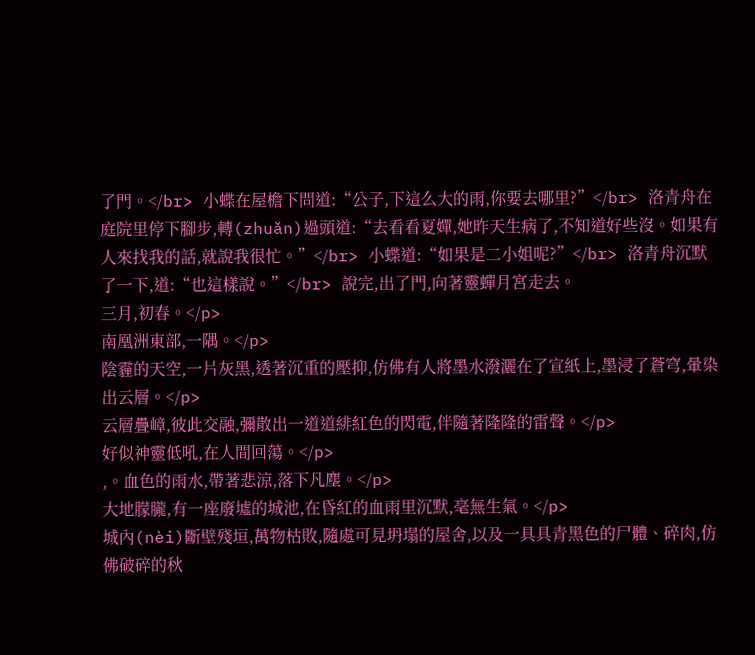了門。</br> 小蝶在屋檐下問道:“公子,下這么大的雨,你要去哪里?”</br> 洛青舟在庭院里停下腳步,轉(zhuǎn)過頭道:“去看看夏嬋,她昨天生病了,不知道好些沒。如果有人來找我的話,就說我很忙。”</br> 小蝶道:“如果是二小姐呢?”</br> 洛青舟沉默了一下,道:“也這樣說。”</br> 說完,出了門,向著靈蟬月宮走去。
三月,初春。</p>
南凰洲東部,一隅。</p>
陰霾的天空,一片灰黑,透著沉重的壓抑,仿佛有人將墨水潑灑在了宣紙上,墨浸了蒼穹,暈染出云層。</p>
云層疊嶂,彼此交融,彌散出一道道緋紅色的閃電,伴隨著隆隆的雷聲。</p>
好似神靈低吼,在人間回蕩。</p>
,。血色的雨水,帶著悲涼,落下凡塵。</p>
大地朦朧,有一座廢墟的城池,在昏紅的血雨里沉默,毫無生氣。</p>
城內(nèi)斷壁殘垣,萬物枯敗,隨處可見坍塌的屋舍,以及一具具青黑色的尸體、碎肉,仿佛破碎的秋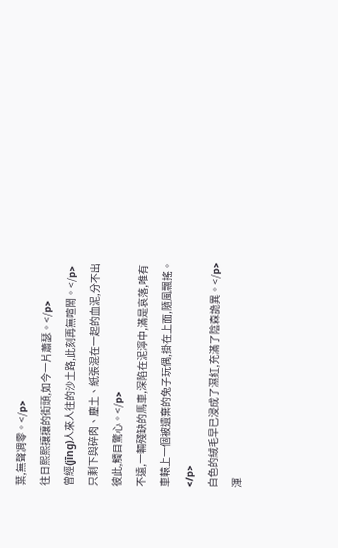葉,無聲凋零。</p>
往日熙熙攘攘的街頭,如今一片蕭瑟。</p>
曾經(jīng)人來人往的沙土路,此刻再無喧鬧。</p>
只剩下與碎肉、塵土、紙張混在一起的血泥,分不出彼此,觸目驚心。</p>
不遠,一輛殘缺的馬車,深陷在泥濘中,滿是哀落,唯有車轅上一個被遺棄的兔子玩偶,掛在上面,隨風飄搖。</p>
白色的絨毛早已浸成了濕紅,充滿了陰森詭異。</p>
渾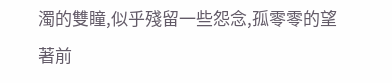濁的雙瞳,似乎殘留一些怨念,孤零零的望著前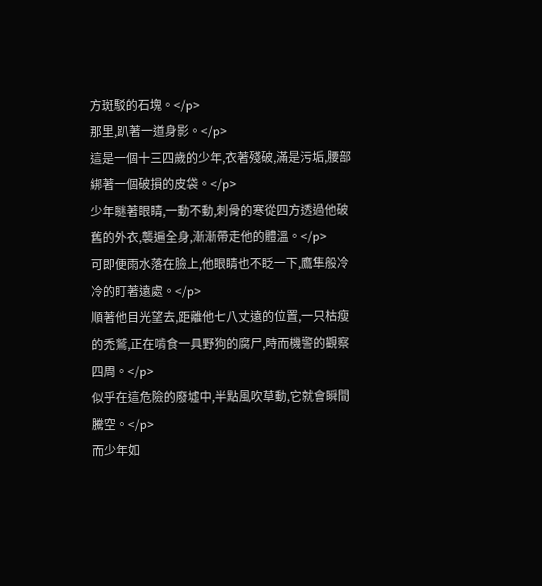方斑駁的石塊。</p>
那里,趴著一道身影。</p>
這是一個十三四歲的少年,衣著殘破,滿是污垢,腰部綁著一個破損的皮袋。</p>
少年瞇著眼睛,一動不動,刺骨的寒從四方透過他破舊的外衣,襲遍全身,漸漸帶走他的體溫。</p>
可即便雨水落在臉上,他眼睛也不眨一下,鷹隼般冷冷的盯著遠處。</p>
順著他目光望去,距離他七八丈遠的位置,一只枯瘦的禿鷲,正在啃食一具野狗的腐尸,時而機警的觀察四周。</p>
似乎在這危險的廢墟中,半點風吹草動,它就會瞬間騰空。</p>
而少年如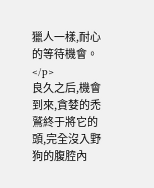獵人一樣,耐心的等待機會。</p>
良久之后,機會到來,貪婪的禿鷲終于將它的頭,完全沒入野狗的腹腔內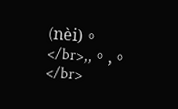(nèi)。</br>,,。,。</br>